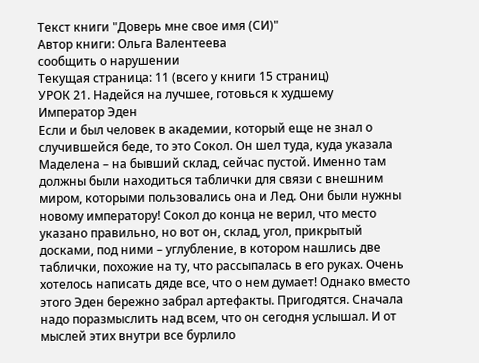Текст книги "Доверь мне свое имя (СИ)"
Автор книги: Ольга Валентеева
сообщить о нарушении
Текущая страница: 11 (всего у книги 15 страниц)
УРОК 21. Надейся на лучшее, готовься к худшему
Император Эден
Если и был человек в академии, который еще не знал о случившейся беде, то это Сокол. Он шел туда, куда указала Маделена – на бывший склад, сейчас пустой. Именно там должны были находиться таблички для связи с внешним миром, которыми пользовались она и Лед. Они были нужны новому императору! Сокол до конца не верил, что место указано правильно, но вот он, склад, угол, прикрытый досками, под ними – углубление, в котором нашлись две таблички, похожие на ту, что рассыпалась в его руках. Очень хотелось написать дяде все, что о нем думает! Однако вместо этого Эден бережно забрал артефакты. Пригодятся. Сначала надо поразмыслить над всем, что он сегодня услышал. И от мыслей этих внутри все бурлило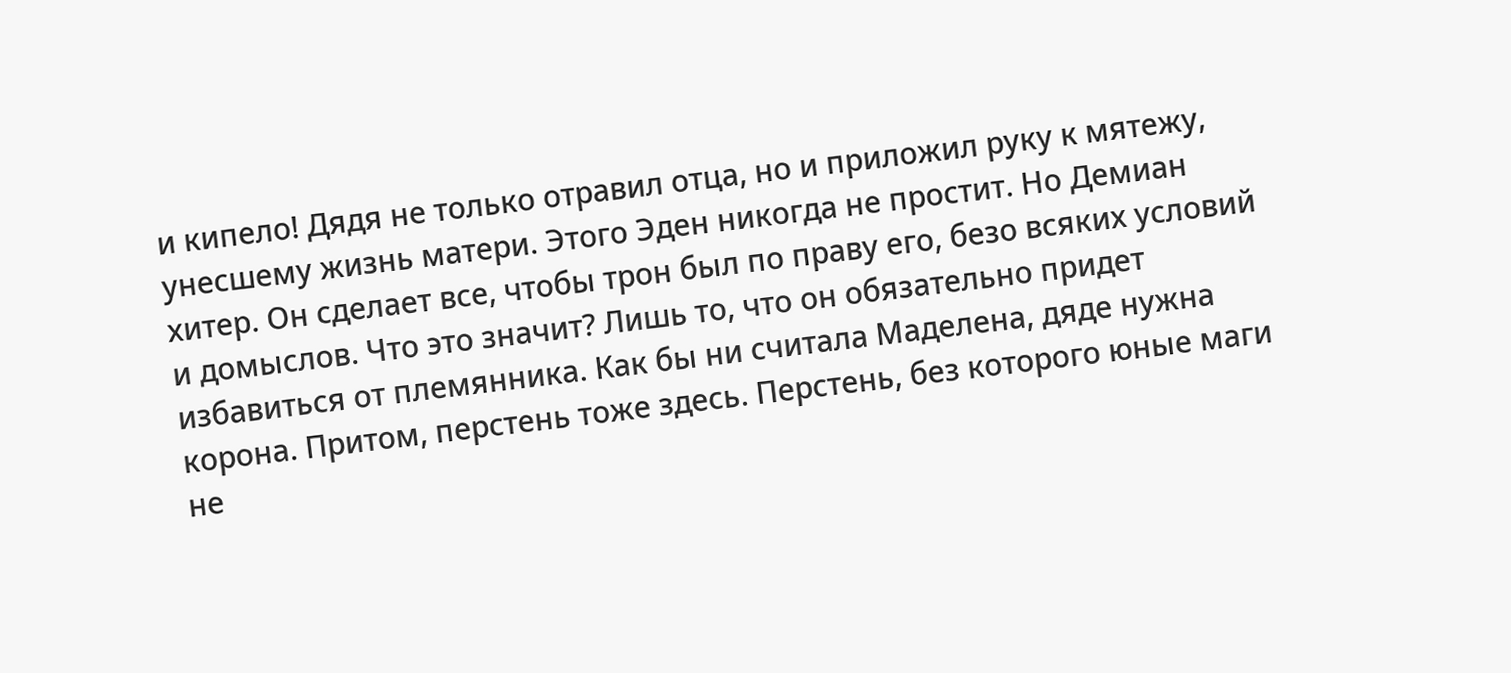и кипело! Дядя не только отравил отца, но и приложил руку к мятежу, унесшему жизнь матери. Этого Эден никогда не простит. Но Демиан хитер. Он сделает все, чтобы трон был по праву его, безо всяких условий и домыслов. Что это значит? Лишь то, что он обязательно придет избавиться от племянника. Как бы ни считала Маделена, дяде нужна корона. Притом, перстень тоже здесь. Перстень, без которого юные маги не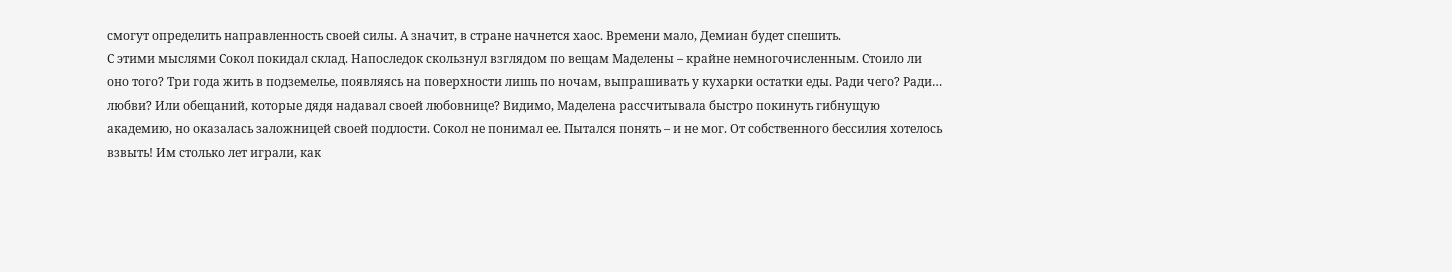смогут определить направленность своей силы. А значит, в стране начнется хаос. Времени мало, Демиан будет спешить.
С этими мыслями Сокол покидал склад. Напоследок скользнул взглядом по вещам Маделены – крайне немногочисленным. Стоило ли оно того? Три года жить в подземелье, появляясь на поверхности лишь по ночам, выпрашивать у кухарки остатки еды. Ради чего? Ради… любви? Или обещаний, которые дядя надавал своей любовнице? Видимо, Маделена рассчитывала быстро покинуть гибнущую академию, но оказалась заложницей своей подлости. Сокол не понимал ее. Пытался понять – и не мог. От собственного бессилия хотелось взвыть! Им столько лет играли, как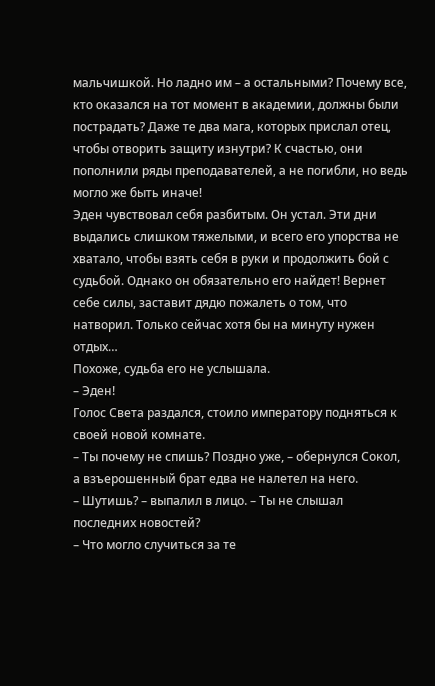мальчишкой. Но ладно им – а остальными? Почему все, кто оказался на тот момент в академии, должны были пострадать? Даже те два мага, которых прислал отец, чтобы отворить защиту изнутри? К счастью, они пополнили ряды преподавателей, а не погибли, но ведь могло же быть иначе!
Эден чувствовал себя разбитым. Он устал. Эти дни выдались слишком тяжелыми, и всего его упорства не хватало, чтобы взять себя в руки и продолжить бой с судьбой. Однако он обязательно его найдет! Вернет себе силы, заставит дядю пожалеть о том, что натворил. Только сейчас хотя бы на минуту нужен отдых…
Похоже, судьба его не услышала.
– Эден!
Голос Света раздался, стоило императору подняться к своей новой комнате.
– Ты почему не спишь? Поздно уже, – обернулся Сокол, а взъерошенный брат едва не налетел на него.
– Шутишь? – выпалил в лицо. – Ты не слышал последних новостей?
– Что могло случиться за те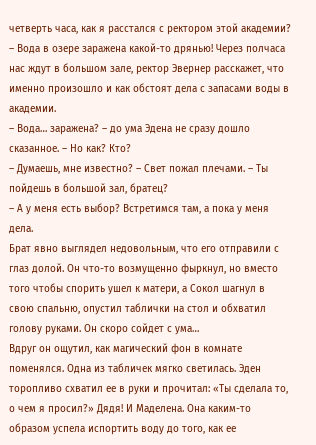четверть часа, как я расстался с ректором этой академии?
– Вода в озере заражена какой-то дрянью! Через полчаса нас ждут в большом зале, ректор Эвернер расскажет, что именно произошло и как обстоят дела с запасами воды в академии.
– Вода… заражена? – до ума Эдена не сразу дошло сказанное. – Но как? Кто?
– Думаешь, мне известно? – Свет пожал плечами. – Ты пойдешь в большой зал, братец?
– А у меня есть выбор? Встретимся там, а пока у меня дела.
Брат явно выглядел недовольным, что его отправили с глаз долой. Он что-то возмущенно фыркнул, но вместо того чтобы спорить ушел к матери, а Сокол шагнул в свою спальню, опустил таблички на стол и обхватил голову руками. Он скоро сойдет с ума…
Вдруг он ощутил, как магический фон в комнате поменялся. Одна из табличек мягко светилась. Эден торопливо схватил ее в руки и прочитал: «Ты сделала то, о чем я просил?» Дядя! И Маделена. Она каким-то образом успела испортить воду до того, как ее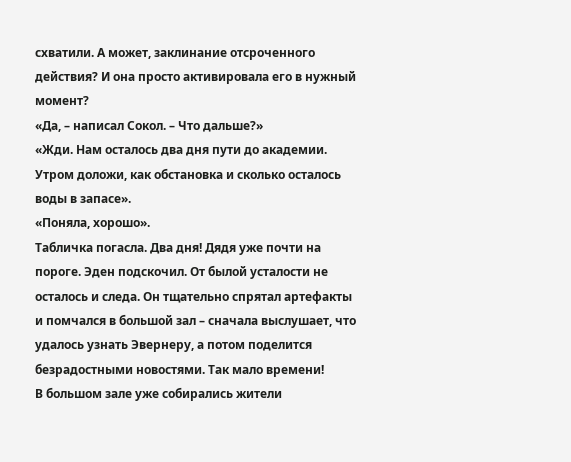схватили. А может, заклинание отсроченного действия? И она просто активировала его в нужный момент?
«Да, – написал Сокол. – Что дальше?»
«Жди. Нам осталось два дня пути до академии. Утром доложи, как обстановка и сколько осталось воды в запасе».
«Поняла, хорошо».
Табличка погасла. Два дня! Дядя уже почти на пороге. Эден подскочил. От былой усталости не осталось и следа. Он тщательно спрятал артефакты и помчался в большой зал – сначала выслушает, что удалось узнать Эвернеру, а потом поделится безрадостными новостями. Так мало времени!
В большом зале уже собирались жители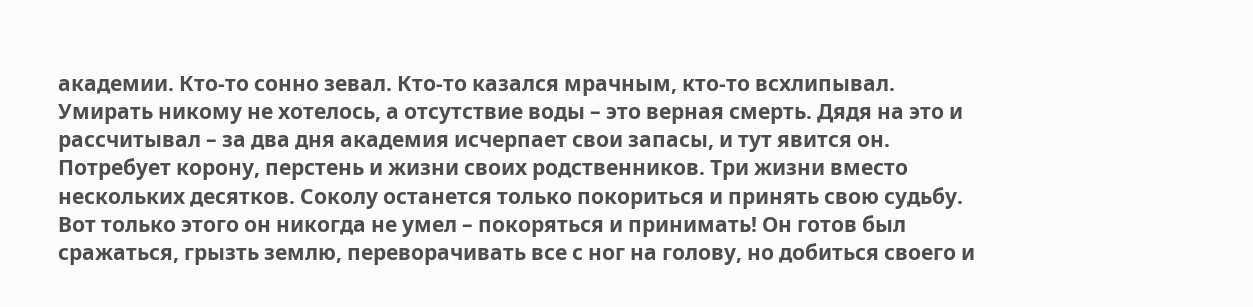академии. Кто-то сонно зевал. Кто-то казался мрачным, кто-то всхлипывал. Умирать никому не хотелось, а отсутствие воды – это верная смерть. Дядя на это и рассчитывал – за два дня академия исчерпает свои запасы, и тут явится он. Потребует корону, перстень и жизни своих родственников. Три жизни вместо нескольких десятков. Соколу останется только покориться и принять свою судьбу. Вот только этого он никогда не умел – покоряться и принимать! Он готов был сражаться, грызть землю, переворачивать все с ног на голову, но добиться своего и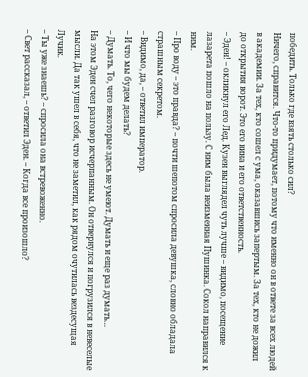победить. Только где взять столько сил?
Ничего, справится. Что-то придумает, потому что именно он в ответе за всех людей в академии. За тех, кто сошел с ума, оказавшись запертым. За тех, кто не дожил до открытия ворот. Это его вина и его ответственность.
– Эден! – окликнул его Лед. Кузен выглядел чуть лучше – видимо, посещение лазарета пошло на пользу. С ним была неизменная Пушинка. Сокол направился к ним.
– Про воду – это правда? – почти шепотом спросила девушка, словно обладала страшным секретом.
– Видимо, да, – ответил император.
– И что мы будем делать?
– Думать. То, чего некоторые здесь не умеют. Думать и еще раз думать…
На этом Эден счел разговор исчерпанным. Он отвернулся и погрузился в невеселые мысли. Да так ушел в себя, что не заметил, как рядом очутилась вездесущая Лучик.
– Ты уже знаешь? – спросила она встревоженно.
– Свет рассказал, – ответил Эден. – Когда все произошло?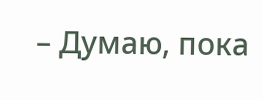– Думаю, пока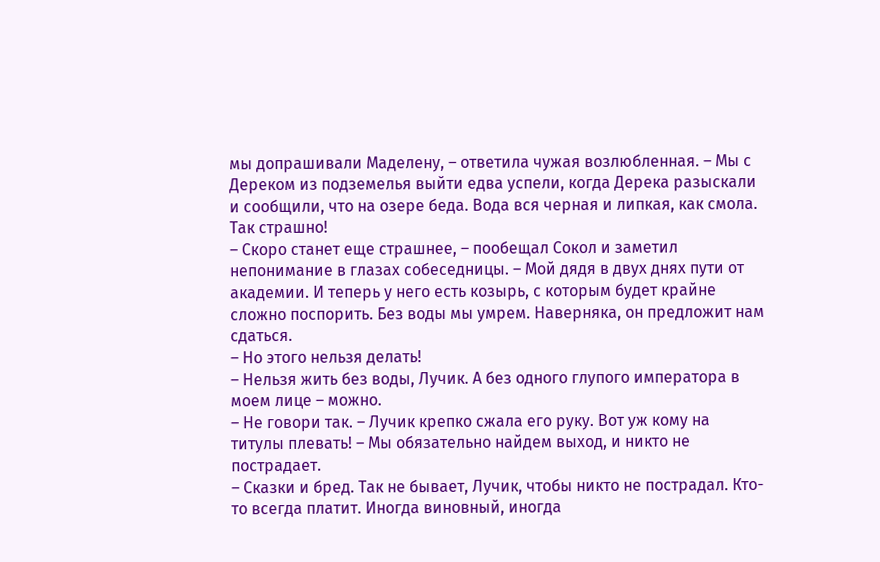мы допрашивали Маделену, – ответила чужая возлюбленная. – Мы с Дереком из подземелья выйти едва успели, когда Дерека разыскали и сообщили, что на озере беда. Вода вся черная и липкая, как смола. Так страшно!
– Скоро станет еще страшнее, – пообещал Сокол и заметил непонимание в глазах собеседницы. – Мой дядя в двух днях пути от академии. И теперь у него есть козырь, с которым будет крайне сложно поспорить. Без воды мы умрем. Наверняка, он предложит нам сдаться.
– Но этого нельзя делать!
– Нельзя жить без воды, Лучик. А без одного глупого императора в моем лице – можно.
– Не говори так. – Лучик крепко сжала его руку. Вот уж кому на титулы плевать! – Мы обязательно найдем выход, и никто не пострадает.
– Сказки и бред. Так не бывает, Лучик, чтобы никто не пострадал. Кто-то всегда платит. Иногда виновный, иногда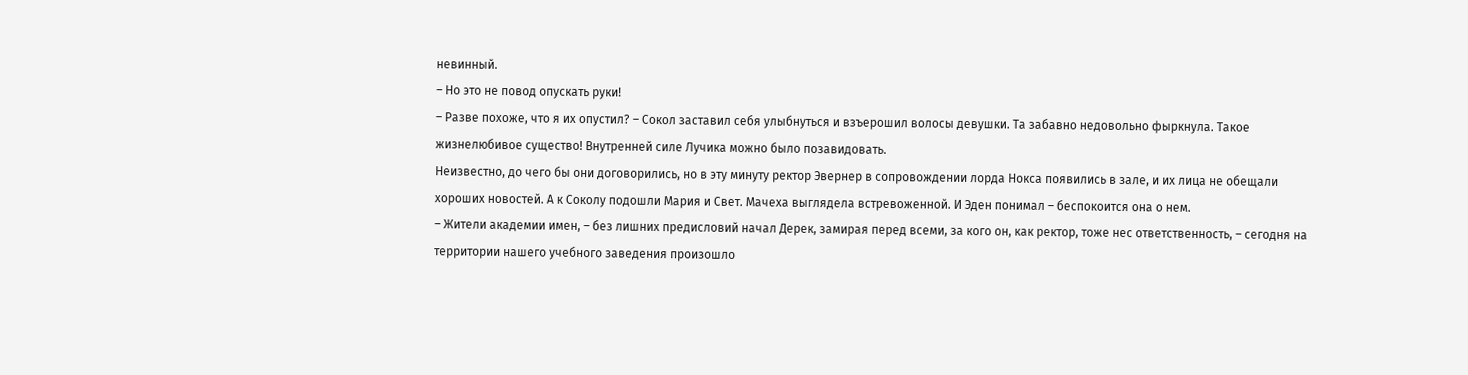невинный.
– Но это не повод опускать руки!
– Разве похоже, что я их опустил? – Сокол заставил себя улыбнуться и взъерошил волосы девушки. Та забавно недовольно фыркнула. Такое жизнелюбивое существо! Внутренней силе Лучика можно было позавидовать.
Неизвестно, до чего бы они договорились, но в эту минуту ректор Эвернер в сопровождении лорда Нокса появились в зале, и их лица не обещали хороших новостей. А к Соколу подошли Мария и Свет. Мачеха выглядела встревоженной. И Эден понимал – беспокоится она о нем.
– Жители академии имен, – без лишних предисловий начал Дерек, замирая перед всеми, за кого он, как ректор, тоже нес ответственность, – сегодня на территории нашего учебного заведения произошло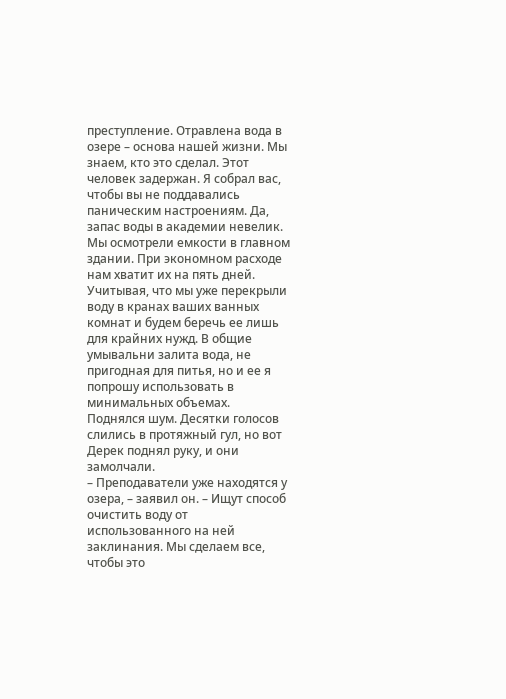преступление. Отравлена вода в озере – основа нашей жизни. Мы знаем, кто это сделал. Этот человек задержан. Я собрал вас, чтобы вы не поддавались паническим настроениям. Да, запас воды в академии невелик. Мы осмотрели емкости в главном здании. При экономном расходе нам хватит их на пять дней. Учитывая, что мы уже перекрыли воду в кранах ваших ванных комнат и будем беречь ее лишь для крайних нужд. В общие умывальни залита вода, не пригодная для питья, но и ее я попрошу использовать в минимальных объемах.
Поднялся шум. Десятки голосов слились в протяжный гул, но вот Дерек поднял руку, и они замолчали.
– Преподаватели уже находятся у озера, – заявил он. – Ищут способ очистить воду от использованного на ней заклинания. Мы сделаем все, чтобы это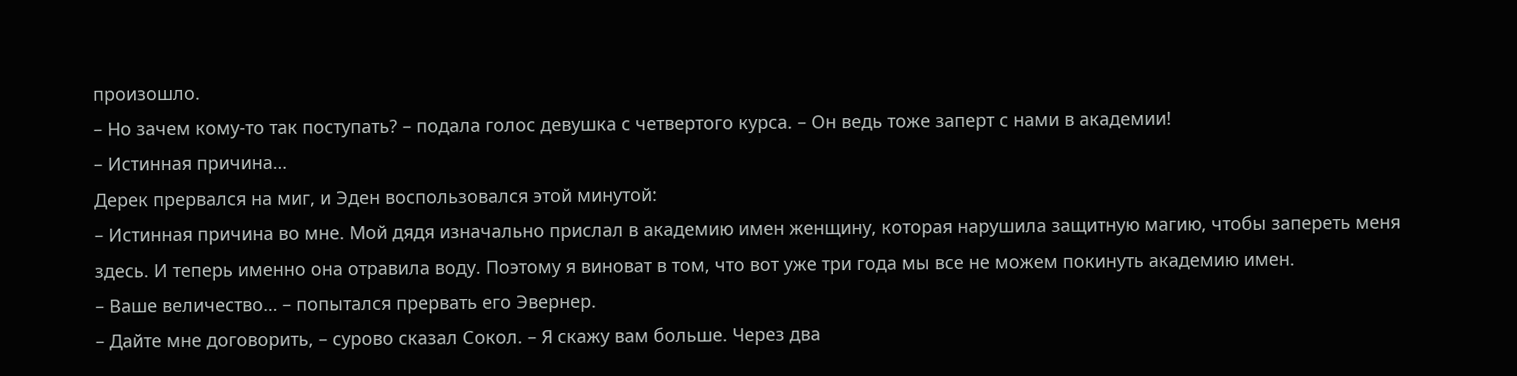произошло.
– Но зачем кому-то так поступать? – подала голос девушка с четвертого курса. – Он ведь тоже заперт с нами в академии!
– Истинная причина…
Дерек прервался на миг, и Эден воспользовался этой минутой:
– Истинная причина во мне. Мой дядя изначально прислал в академию имен женщину, которая нарушила защитную магию, чтобы запереть меня здесь. И теперь именно она отравила воду. Поэтому я виноват в том, что вот уже три года мы все не можем покинуть академию имен.
– Ваше величество… – попытался прервать его Эвернер.
– Дайте мне договорить, – сурово сказал Сокол. – Я скажу вам больше. Через два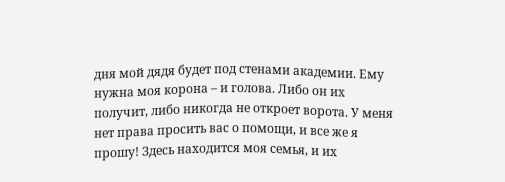дня мой дядя будет под стенами академии. Ему нужна моя корона – и голова. Либо он их получит, либо никогда не откроет ворота. У меня нет права просить вас о помощи, и все же я прошу! Здесь находится моя семья, и их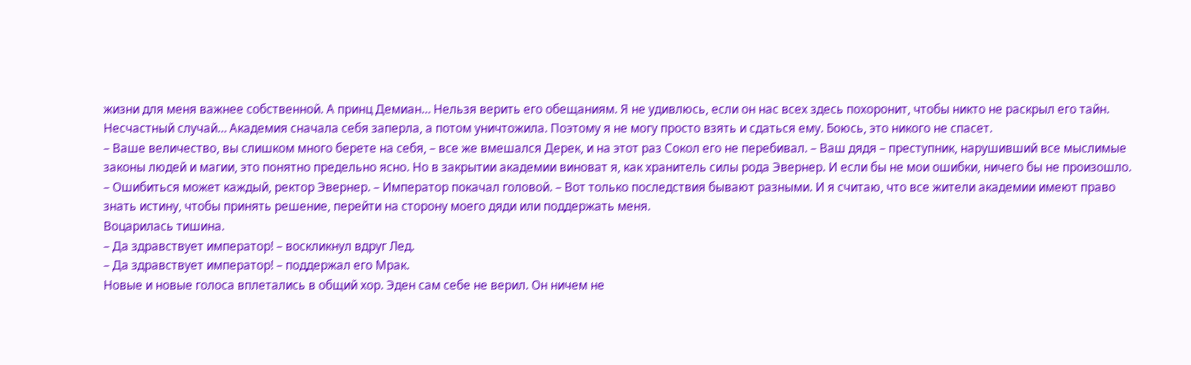жизни для меня важнее собственной. А принц Демиан… Нельзя верить его обещаниям. Я не удивлюсь, если он нас всех здесь похоронит, чтобы никто не раскрыл его тайн. Несчастный случай… Академия сначала себя заперла, а потом уничтожила. Поэтому я не могу просто взять и сдаться ему. Боюсь, это никого не спасет.
– Ваше величество, вы слишком много берете на себя, – все же вмешался Дерек, и на этот раз Сокол его не перебивал. – Ваш дядя – преступник, нарушивший все мыслимые законы людей и магии, это понятно предельно ясно. Но в закрытии академии виноват я, как хранитель силы рода Эвернер. И если бы не мои ошибки, ничего бы не произошло.
– Ошибиться может каждый, ректор Эвернер. – Император покачал головой. – Вот только последствия бывают разными. И я считаю, что все жители академии имеют право знать истину, чтобы принять решение, перейти на сторону моего дяди или поддержать меня.
Воцарилась тишина.
– Да здравствует император! – воскликнул вдруг Лед.
– Да здравствует император! – поддержал его Мрак.
Новые и новые голоса вплетались в общий хор. Эден сам себе не верил. Он ничем не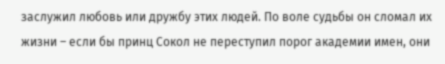заслужил любовь или дружбу этих людей. По воле судьбы он сломал их жизни – если бы принц Сокол не переступил порог академии имен, они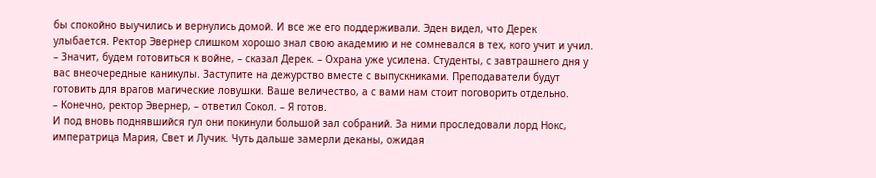бы спокойно выучились и вернулись домой. И все же его поддерживали. Эден видел, что Дерек улыбается. Ректор Эвернер слишком хорошо знал свою академию и не сомневался в тех, кого учит и учил.
– Значит, будем готовиться к войне, – сказал Дерек. – Охрана уже усилена. Студенты, с завтрашнего дня у вас внеочередные каникулы. Заступите на дежурство вместе с выпускниками. Преподаватели будут готовить для врагов магические ловушки. Ваше величество, а с вами нам стоит поговорить отдельно.
– Конечно, ректор Эвернер, – ответил Сокол. – Я готов.
И под вновь поднявшийся гул они покинули большой зал собраний. За ними проследовали лорд Нокс, императрица Мария, Свет и Лучик. Чуть дальше замерли деканы, ожидая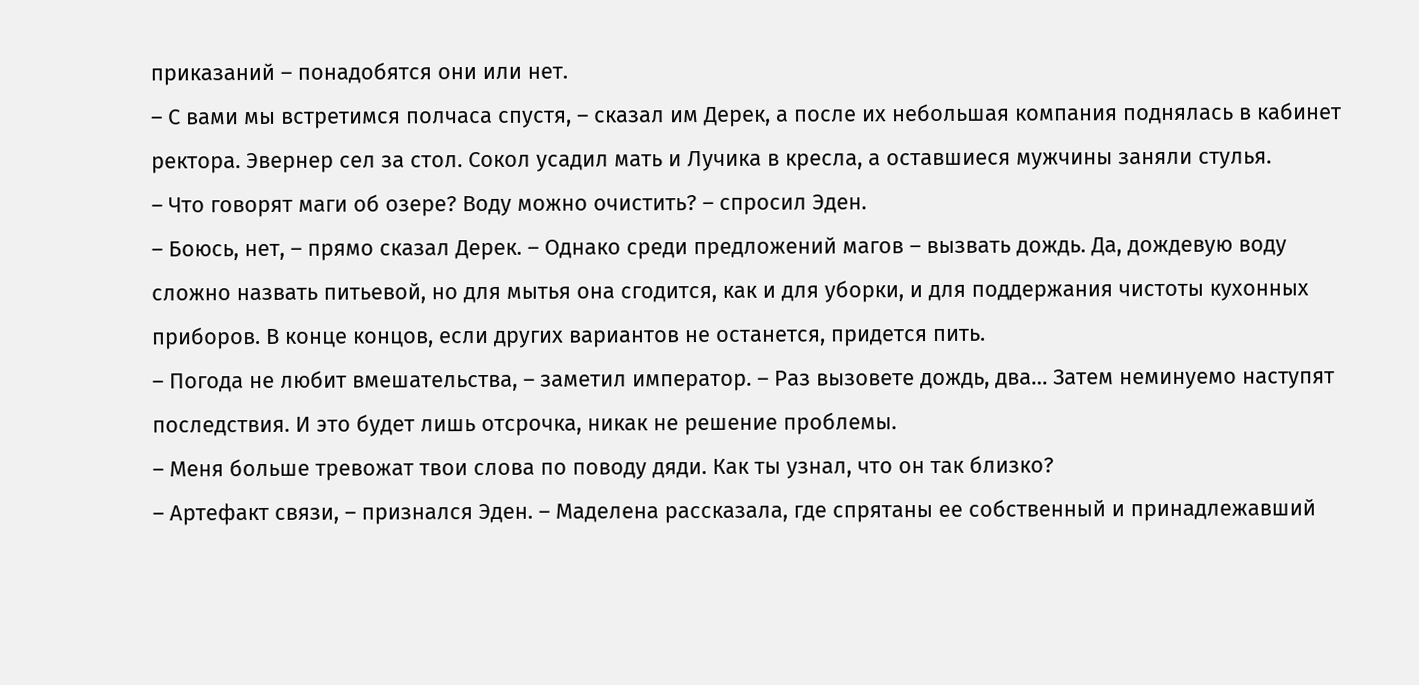приказаний – понадобятся они или нет.
– С вами мы встретимся полчаса спустя, – сказал им Дерек, а после их небольшая компания поднялась в кабинет ректора. Эвернер сел за стол. Сокол усадил мать и Лучика в кресла, а оставшиеся мужчины заняли стулья.
– Что говорят маги об озере? Воду можно очистить? – спросил Эден.
– Боюсь, нет, – прямо сказал Дерек. – Однако среди предложений магов – вызвать дождь. Да, дождевую воду сложно назвать питьевой, но для мытья она сгодится, как и для уборки, и для поддержания чистоты кухонных приборов. В конце концов, если других вариантов не останется, придется пить.
– Погода не любит вмешательства, – заметил император. – Раз вызовете дождь, два… Затем неминуемо наступят последствия. И это будет лишь отсрочка, никак не решение проблемы.
– Меня больше тревожат твои слова по поводу дяди. Как ты узнал, что он так близко?
– Артефакт связи, – признался Эден. – Маделена рассказала, где спрятаны ее собственный и принадлежавший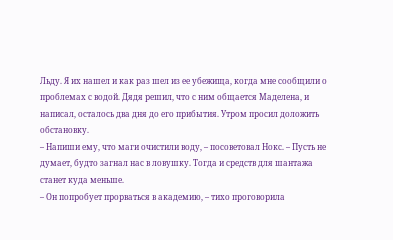Льду. Я их нашел и как раз шел из ее убежища, когда мне сообщили о проблемах с водой. Дядя решил, что с ним общается Маделена, и написал, осталось два дня до его прибытия. Утром просил доложить обстановку.
– Напиши ему, что маги очистили воду, – посоветовал Нокс. – Пусть не думает, будто загнал нас в ловушку. Тогда и средств для шантажа станет куда меньше.
– Он попробует прорваться в академию, – тихо проговорила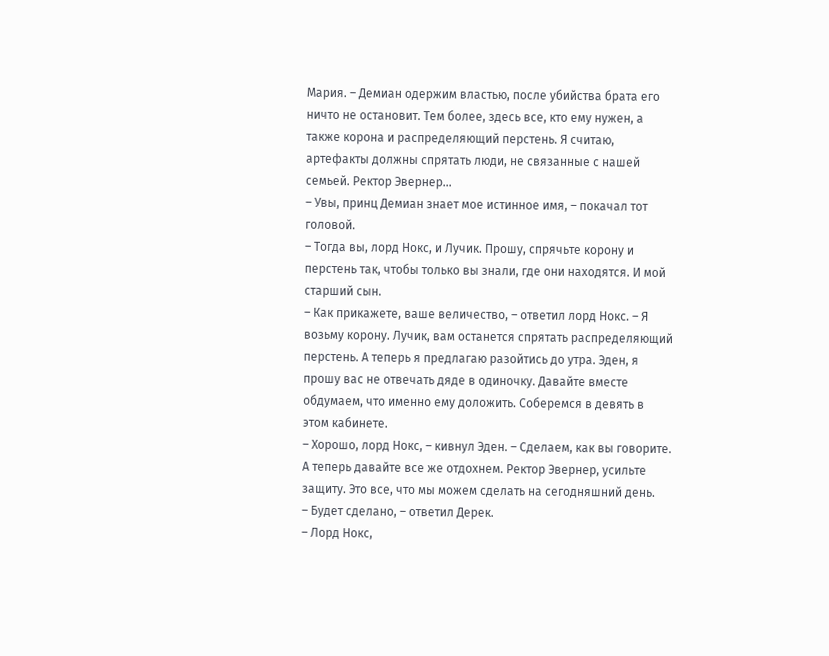Мария. – Демиан одержим властью, после убийства брата его ничто не остановит. Тем более, здесь все, кто ему нужен, а также корона и распределяющий перстень. Я считаю, артефакты должны спрятать люди, не связанные с нашей семьей. Ректор Эвернер…
– Увы, принц Демиан знает мое истинное имя, – покачал тот головой.
– Тогда вы, лорд Нокс, и Лучик. Прошу, спрячьте корону и перстень так, чтобы только вы знали, где они находятся. И мой старший сын.
– Как прикажете, ваше величество, – ответил лорд Нокс. – Я возьму корону. Лучик, вам останется спрятать распределяющий перстень. А теперь я предлагаю разойтись до утра. Эден, я прошу вас не отвечать дяде в одиночку. Давайте вместе обдумаем, что именно ему доложить. Соберемся в девять в этом кабинете.
– Хорошо, лорд Нокс, – кивнул Эден. – Сделаем, как вы говорите. А теперь давайте все же отдохнем. Ректор Эвернер, усильте защиту. Это все, что мы можем сделать на сегодняшний день.
– Будет сделано, – ответил Дерек.
– Лорд Нокс,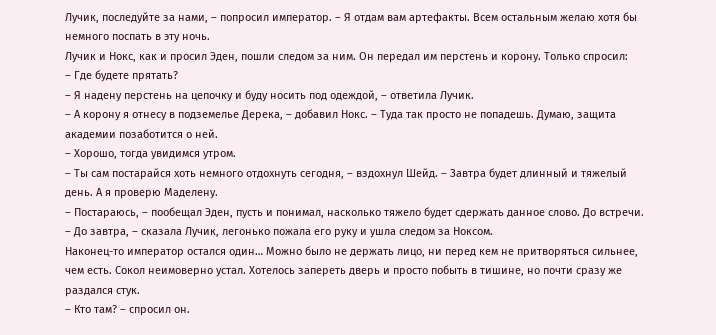Лучик, последуйте за нами, – попросил император. – Я отдам вам артефакты. Всем остальным желаю хотя бы немного поспать в эту ночь.
Лучик и Нокс, как и просил Эден, пошли следом за ним. Он передал им перстень и корону. Только спросил:
– Где будете прятать?
– Я надену перстень на цепочку и буду носить под одеждой, – ответила Лучик.
– А корону я отнесу в подземелье Дерека, – добавил Нокс. – Туда так просто не попадешь. Думаю, защита академии позаботится о ней.
– Хорошо, тогда увидимся утром.
– Ты сам постарайся хоть немного отдохнуть сегодня, – вздохнул Шейд. – Завтра будет длинный и тяжелый день. А я проверю Маделену.
– Постараюсь, – пообещал Эден, пусть и понимал, насколько тяжело будет сдержать данное слово. До встречи.
– До завтра, – сказала Лучик, легонько пожала его руку и ушла следом за Ноксом.
Наконец-то император остался один… Можно было не держать лицо, ни перед кем не притворяться сильнее, чем есть. Сокол неимоверно устал. Хотелось запереть дверь и просто побыть в тишине, но почти сразу же раздался стук.
– Кто там? – спросил он.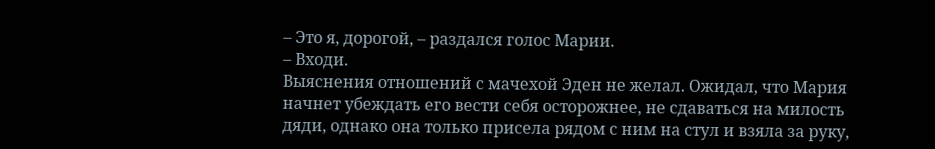– Это я, дорогой, – раздался голос Марии.
– Входи.
Выяснения отношений с мачехой Эден не желал. Ожидал, что Мария начнет убеждать его вести себя осторожнее, не сдаваться на милость дяди, однако она только присела рядом с ним на стул и взяла за руку,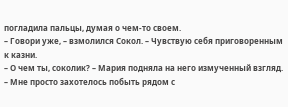погладила пальцы, думая о чем-то своем.
– Говори уже, – взмолился Сокол. – Чувствую себя приговоренным к казни.
– О чем ты, соколик? – Мария подняла на него измученный взгляд. – Мне просто захотелось побыть рядом с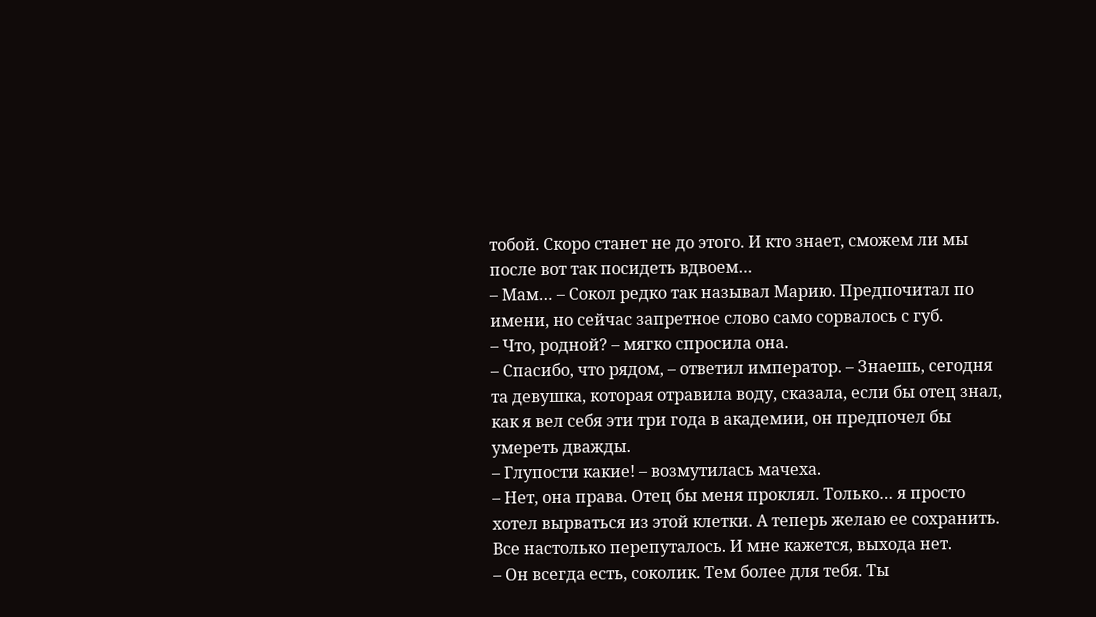тобой. Скоро станет не до этого. И кто знает, сможем ли мы после вот так посидеть вдвоем…
– Мам… – Сокол редко так называл Марию. Предпочитал по имени, но сейчас запретное слово само сорвалось с губ.
– Что, родной? – мягко спросила она.
– Спасибо, что рядом, – ответил император. – Знаешь, сегодня та девушка, которая отравила воду, сказала, если бы отец знал, как я вел себя эти три года в академии, он предпочел бы умереть дважды.
– Глупости какие! – возмутилась мачеха.
– Нет, она права. Отец бы меня проклял. Только… я просто хотел вырваться из этой клетки. А теперь желаю ее сохранить. Все настолько перепуталось. И мне кажется, выхода нет.
– Он всегда есть, соколик. Тем более для тебя. Ты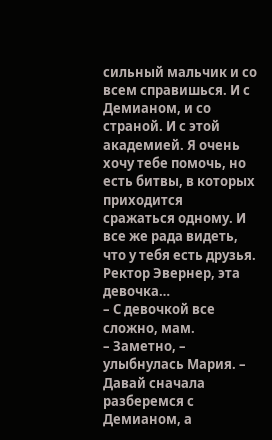сильный мальчик и со всем справишься. И с Демианом, и со страной. И с этой академией. Я очень хочу тебе помочь, но есть битвы, в которых приходится сражаться одному. И все же рада видеть, что у тебя есть друзья. Ректор Эвернер, эта девочка…
– С девочкой все сложно, мам.
– Заметно, – улыбнулась Мария. – Давай сначала разберемся с Демианом, а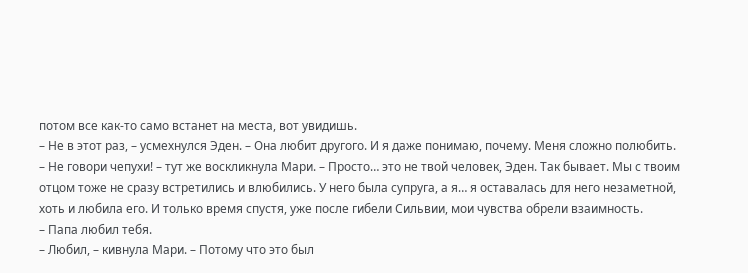потом все как-то само встанет на места, вот увидишь.
– Не в этот раз, – усмехнулся Эден. – Она любит другого. И я даже понимаю, почему. Меня сложно полюбить.
– Не говори чепухи! – тут же воскликнула Мари. – Просто… это не твой человек, Эден. Так бывает. Мы с твоим отцом тоже не сразу встретились и влюбились. У него была супруга, а я… я оставалась для него незаметной, хоть и любила его. И только время спустя, уже после гибели Сильвии, мои чувства обрели взаимность.
– Папа любил тебя.
– Любил, – кивнула Мари. – Потому что это был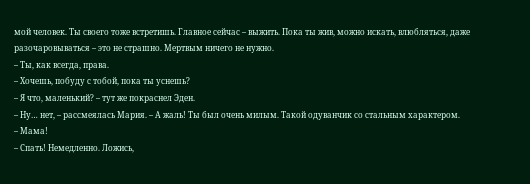мой человек. Ты своего тоже встретишь. Главное сейчас – выжить. Пока ты жив, можно искать, влюбляться, даже разочаровываться – это не страшно. Мертвым ничего не нужно.
– Ты, как всегда, права.
– Хочешь, побуду с тобой, пока ты уснешь?
– Я что, маленький? – тут же покраснел Эден.
– Ну… нет, – рассмеялась Мария. – А жаль! Ты был очень милым. Такой одуванчик со стальным характером.
– Мама!
– Спать! Немедленно. Ложись,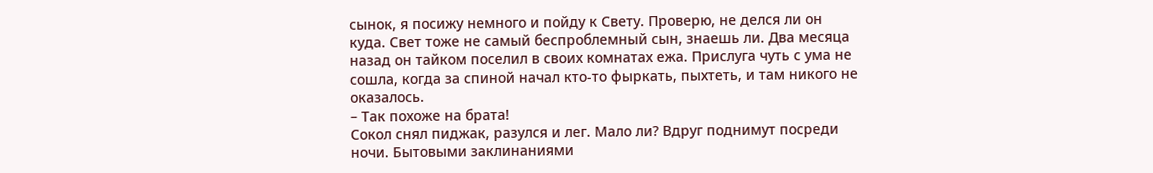сынок, я посижу немного и пойду к Свету. Проверю, не делся ли он куда. Свет тоже не самый беспроблемный сын, знаешь ли. Два месяца назад он тайком поселил в своих комнатах ежа. Прислуга чуть с ума не сошла, когда за спиной начал кто-то фыркать, пыхтеть, и там никого не оказалось.
– Так похоже на брата!
Сокол снял пиджак, разулся и лег. Мало ли? Вдруг поднимут посреди ночи. Бытовыми заклинаниями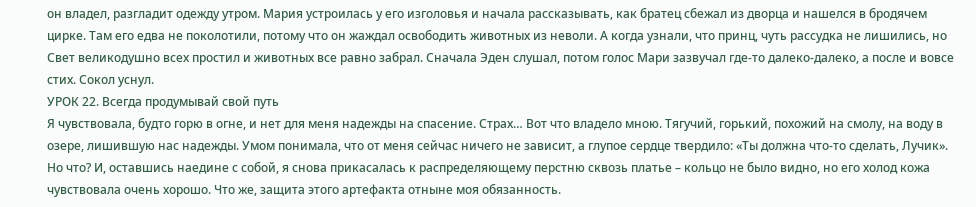он владел, разгладит одежду утром. Мария устроилась у его изголовья и начала рассказывать, как братец сбежал из дворца и нашелся в бродячем цирке. Там его едва не поколотили, потому что он жаждал освободить животных из неволи. А когда узнали, что принц, чуть рассудка не лишились, но Свет великодушно всех простил и животных все равно забрал. Сначала Эден слушал, потом голос Мари зазвучал где-то далеко-далеко, а после и вовсе стих. Сокол уснул.
УРОК 22. Всегда продумывай свой путь
Я чувствовала, будто горю в огне, и нет для меня надежды на спасение. Страх… Вот что владело мною. Тягучий, горький, похожий на смолу, на воду в озере, лишившую нас надежды. Умом понимала, что от меня сейчас ничего не зависит, а глупое сердце твердило: «Ты должна что-то сделать, Лучик». Но что? И, оставшись наедине с собой, я снова прикасалась к распределяющему перстню сквозь платье – кольцо не было видно, но его холод кожа чувствовала очень хорошо. Что же, защита этого артефакта отныне моя обязанность.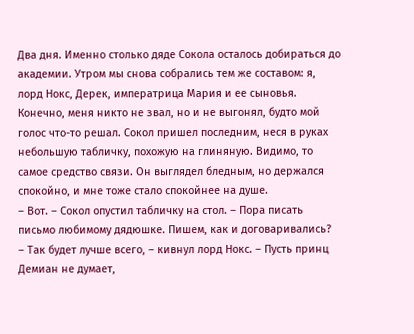Два дня. Именно столько дяде Сокола осталось добираться до академии. Утром мы снова собрались тем же составом: я, лорд Нокс, Дерек, императрица Мария и ее сыновья. Конечно, меня никто не звал, но и не выгонял, будто мой голос что-то решал. Сокол пришел последним, неся в руках небольшую табличку, похожую на глиняную. Видимо, то самое средство связи. Он выглядел бледным, но держался спокойно, и мне тоже стало спокойнее на душе.
– Вот. – Сокол опустил табличку на стол. – Пора писать письмо любимому дядюшке. Пишем, как и договаривались?
– Так будет лучше всего, – кивнул лорд Нокс. – Пусть принц Демиан не думает,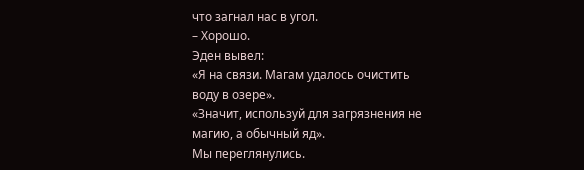что загнал нас в угол.
– Хорошо.
Эден вывел:
«Я на связи. Магам удалось очистить воду в озере».
«Значит, используй для загрязнения не магию, а обычный яд».
Мы переглянулись.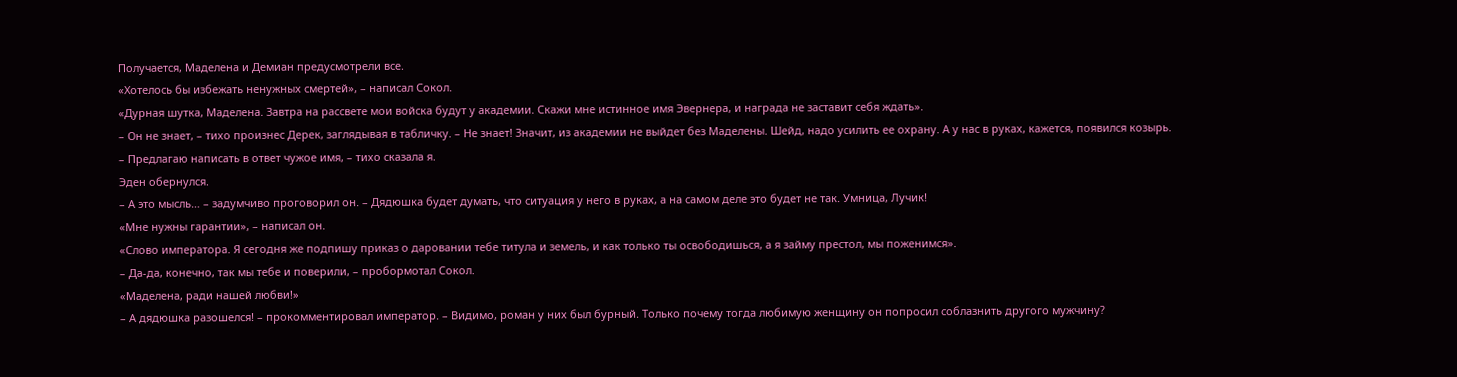Получается, Маделена и Демиан предусмотрели все.
«Хотелось бы избежать ненужных смертей», – написал Сокол.
«Дурная шутка, Маделена. Завтра на рассвете мои войска будут у академии. Скажи мне истинное имя Эвернера, и награда не заставит себя ждать».
– Он не знает, – тихо произнес Дерек, заглядывая в табличку. – Не знает! Значит, из академии не выйдет без Маделены. Шейд, надо усилить ее охрану. А у нас в руках, кажется, появился козырь.
– Предлагаю написать в ответ чужое имя, – тихо сказала я.
Эден обернулся.
– А это мысль… – задумчиво проговорил он. – Дядюшка будет думать, что ситуация у него в руках, а на самом деле это будет не так. Умница, Лучик!
«Мне нужны гарантии», – написал он.
«Слово императора. Я сегодня же подпишу приказ о даровании тебе титула и земель, и как только ты освободишься, а я займу престол, мы поженимся».
– Да-да, конечно, так мы тебе и поверили, – пробормотал Сокол.
«Маделена, ради нашей любви!»
– А дядюшка разошелся! – прокомментировал император. – Видимо, роман у них был бурный. Только почему тогда любимую женщину он попросил соблазнить другого мужчину?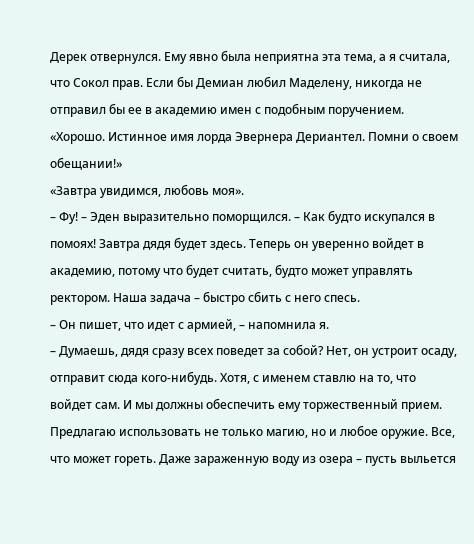Дерек отвернулся. Ему явно была неприятна эта тема, а я считала, что Сокол прав. Если бы Демиан любил Маделену, никогда не отправил бы ее в академию имен с подобным поручением.
«Хорошо. Истинное имя лорда Эвернера Дериантел. Помни о своем обещании!»
«Завтра увидимся, любовь моя».
– Фу! – Эден выразительно поморщился. – Как будто искупался в помоях! Завтра дядя будет здесь. Теперь он уверенно войдет в академию, потому что будет считать, будто может управлять ректором. Наша задача – быстро сбить с него спесь.
– Он пишет, что идет с армией, – напомнила я.
– Думаешь, дядя сразу всех поведет за собой? Нет, он устроит осаду, отправит сюда кого-нибудь. Хотя, с именем ставлю на то, что войдет сам. И мы должны обеспечить ему торжественный прием. Предлагаю использовать не только магию, но и любое оружие. Все, что может гореть. Даже зараженную воду из озера – пусть выльется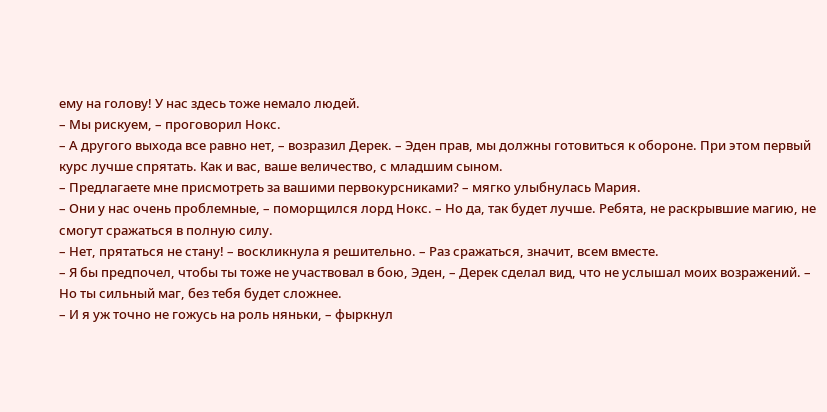ему на голову! У нас здесь тоже немало людей.
– Мы рискуем, – проговорил Нокс.
– А другого выхода все равно нет, – возразил Дерек. – Эден прав, мы должны готовиться к обороне. При этом первый курс лучше спрятать. Как и вас, ваше величество, с младшим сыном.
– Предлагаете мне присмотреть за вашими первокурсниками? – мягко улыбнулась Мария.
– Они у нас очень проблемные, – поморщился лорд Нокс. – Но да, так будет лучше. Ребята, не раскрывшие магию, не смогут сражаться в полную силу.
– Нет, прятаться не стану! – воскликнула я решительно. – Раз сражаться, значит, всем вместе.
– Я бы предпочел, чтобы ты тоже не участвовал в бою, Эден, – Дерек сделал вид, что не услышал моих возражений. – Но ты сильный маг, без тебя будет сложнее.
– И я уж точно не гожусь на роль няньки, – фыркнул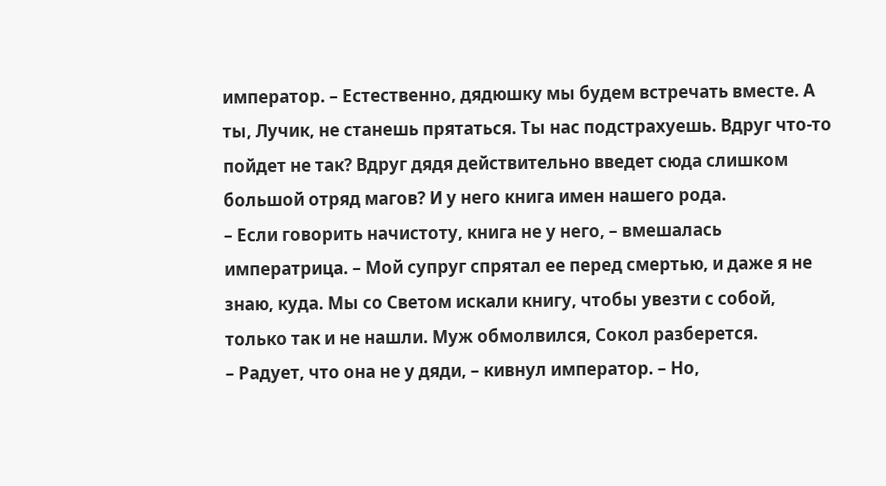император. – Естественно, дядюшку мы будем встречать вместе. А ты, Лучик, не станешь прятаться. Ты нас подстрахуешь. Вдруг что-то пойдет не так? Вдруг дядя действительно введет сюда слишком большой отряд магов? И у него книга имен нашего рода.
– Если говорить начистоту, книга не у него, – вмешалась императрица. – Мой супруг спрятал ее перед смертью, и даже я не знаю, куда. Мы со Светом искали книгу, чтобы увезти с собой, только так и не нашли. Муж обмолвился, Сокол разберется.
– Радует, что она не у дяди, – кивнул император. – Но,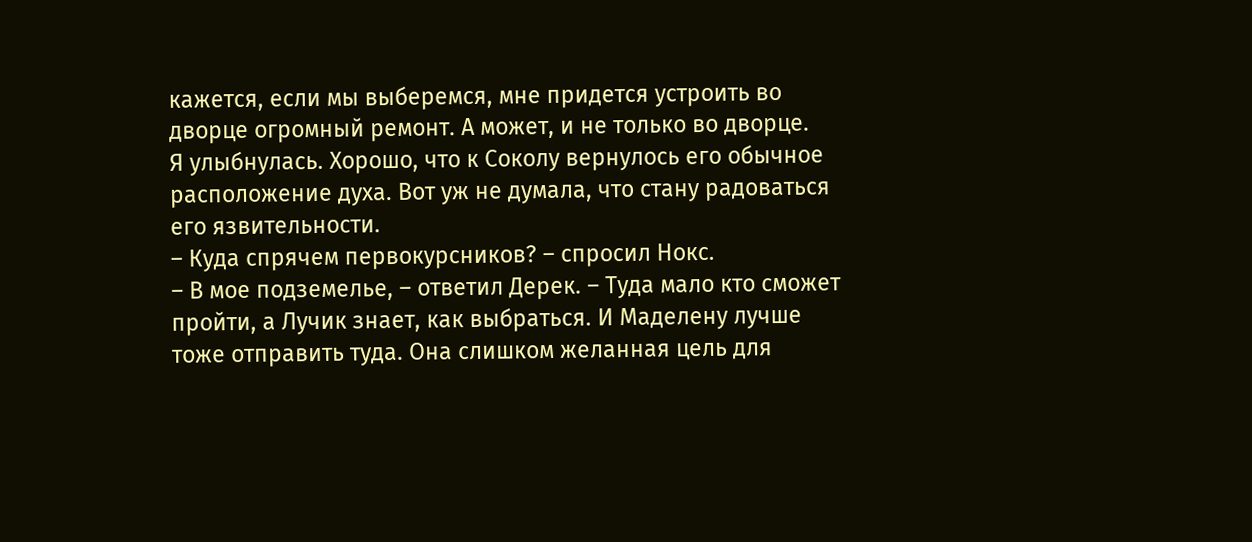кажется, если мы выберемся, мне придется устроить во дворце огромный ремонт. А может, и не только во дворце.
Я улыбнулась. Хорошо, что к Соколу вернулось его обычное расположение духа. Вот уж не думала, что стану радоваться его язвительности.
– Куда спрячем первокурсников? – спросил Нокс.
– В мое подземелье, – ответил Дерек. – Туда мало кто сможет пройти, а Лучик знает, как выбраться. И Маделену лучше тоже отправить туда. Она слишком желанная цель для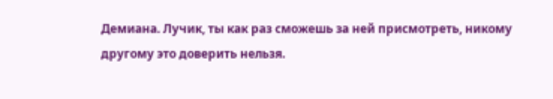Демиана. Лучик, ты как раз сможешь за ней присмотреть, никому другому это доверить нельзя.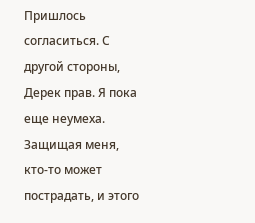Пришлось согласиться. С другой стороны, Дерек прав. Я пока еще неумеха. Защищая меня, кто-то может пострадать, и этого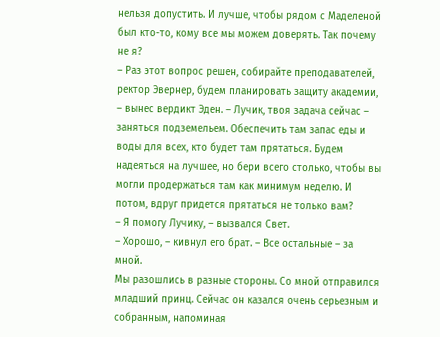нельзя допустить. И лучше, чтобы рядом с Маделеной был кто-то, кому все мы можем доверять. Так почему не я?
– Раз этот вопрос решен, собирайте преподавателей, ректор Эвернер, будем планировать защиту академии, – вынес вердикт Эден. – Лучик, твоя задача сейчас – заняться подземельем. Обеспечить там запас еды и воды для всех, кто будет там прятаться. Будем надеяться на лучшее, но бери всего столько, чтобы вы могли продержаться там как минимум неделю. И потом, вдруг придется прятаться не только вам?
– Я помогу Лучику, – вызвался Свет.
– Хорошо, – кивнул его брат. – Все остальные – за мной.
Мы разошлись в разные стороны. Со мной отправился младший принц. Сейчас он казался очень серьезным и собранным, напоминая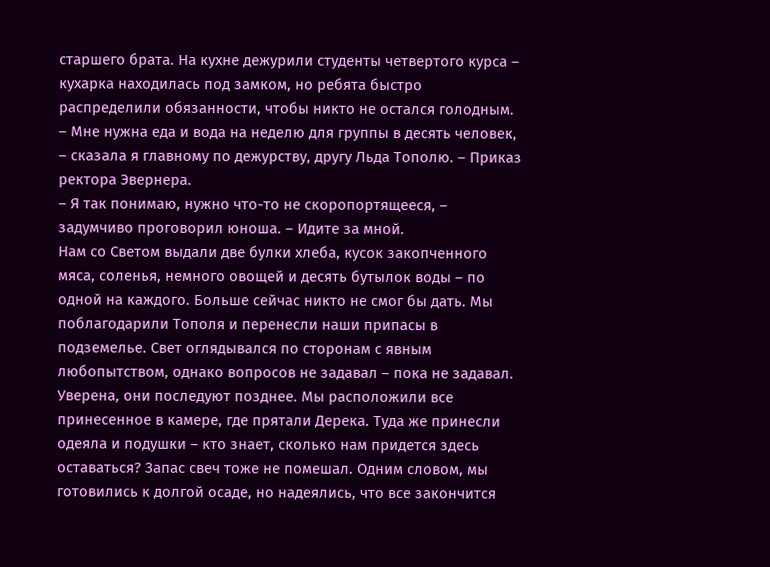старшего брата. На кухне дежурили студенты четвертого курса – кухарка находилась под замком, но ребята быстро распределили обязанности, чтобы никто не остался голодным.
– Мне нужна еда и вода на неделю для группы в десять человек, – сказала я главному по дежурству, другу Льда Тополю. – Приказ ректора Эвернера.
– Я так понимаю, нужно что-то не скоропортящееся, – задумчиво проговорил юноша. – Идите за мной.
Нам со Светом выдали две булки хлеба, кусок закопченного мяса, соленья, немного овощей и десять бутылок воды – по одной на каждого. Больше сейчас никто не смог бы дать. Мы поблагодарили Тополя и перенесли наши припасы в подземелье. Свет оглядывался по сторонам с явным любопытством, однако вопросов не задавал – пока не задавал. Уверена, они последуют позднее. Мы расположили все принесенное в камере, где прятали Дерека. Туда же принесли одеяла и подушки – кто знает, сколько нам придется здесь оставаться? Запас свеч тоже не помешал. Одним словом, мы готовились к долгой осаде, но надеялись, что все закончится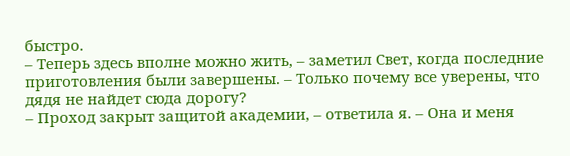быстро.
– Теперь здесь вполне можно жить, – заметил Свет, когда последние приготовления были завершены. – Только почему все уверены, что дядя не найдет сюда дорогу?
– Проход закрыт защитой академии, – ответила я. – Она и меня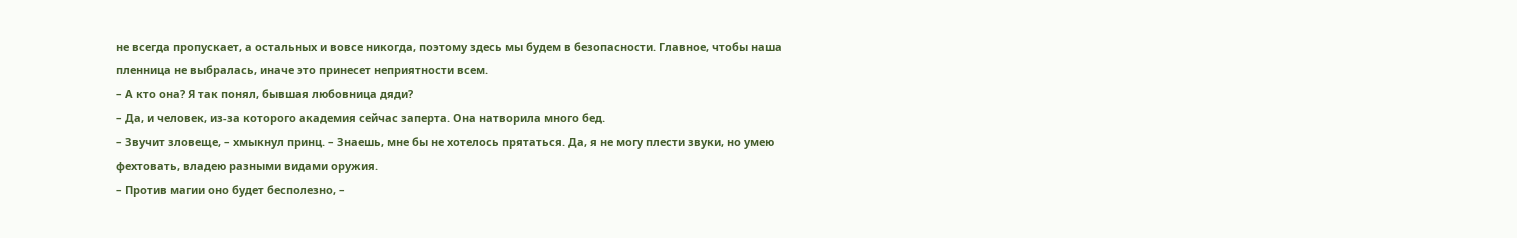не всегда пропускает, а остальных и вовсе никогда, поэтому здесь мы будем в безопасности. Главное, чтобы наша пленница не выбралась, иначе это принесет неприятности всем.
– А кто она? Я так понял, бывшая любовница дяди?
– Да, и человек, из-за которого академия сейчас заперта. Она натворила много бед.
– Звучит зловеще, – хмыкнул принц. – Знаешь, мне бы не хотелось прятаться. Да, я не могу плести звуки, но умею фехтовать, владею разными видами оружия.
– Против магии оно будет бесполезно, –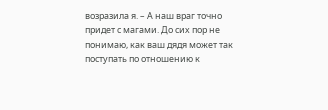возразила я. – А наш враг точно придет с магами. До сих пор не понимаю, как ваш дядя может так поступать по отношению к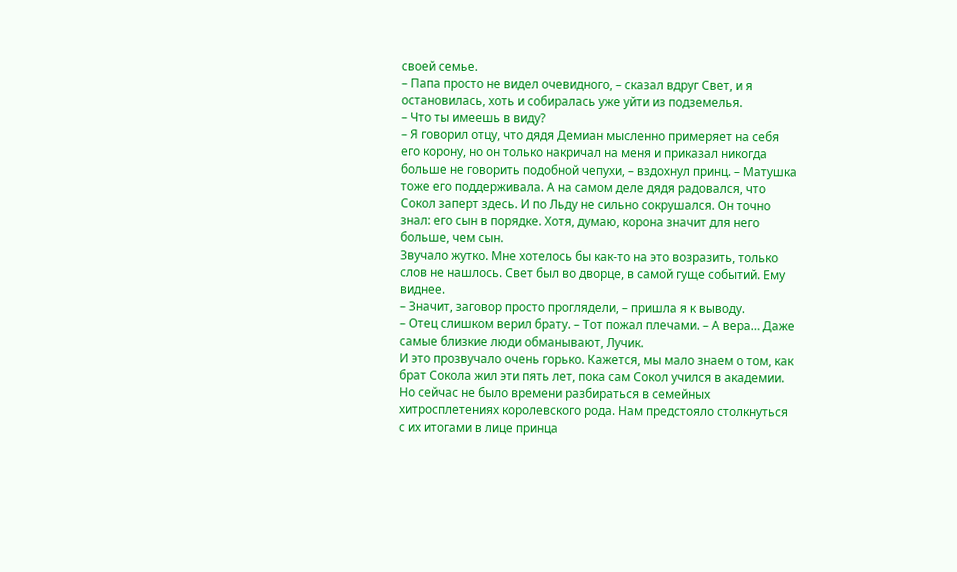своей семье.
– Папа просто не видел очевидного, – сказал вдруг Свет, и я остановилась, хоть и собиралась уже уйти из подземелья.
– Что ты имеешь в виду?
– Я говорил отцу, что дядя Демиан мысленно примеряет на себя его корону, но он только накричал на меня и приказал никогда больше не говорить подобной чепухи, – вздохнул принц. – Матушка тоже его поддерживала. А на самом деле дядя радовался, что Сокол заперт здесь. И по Льду не сильно сокрушался. Он точно знал: его сын в порядке. Хотя, думаю, корона значит для него больше, чем сын.
Звучало жутко. Мне хотелось бы как-то на это возразить, только слов не нашлось. Свет был во дворце, в самой гуще событий. Ему виднее.
– Значит, заговор просто проглядели, – пришла я к выводу.
– Отец слишком верил брату. – Тот пожал плечами. – А вера… Даже самые близкие люди обманывают, Лучик.
И это прозвучало очень горько. Кажется, мы мало знаем о том, как брат Сокола жил эти пять лет, пока сам Сокол учился в академии. Но сейчас не было времени разбираться в семейных хитросплетениях королевского рода. Нам предстояло столкнуться с их итогами в лице принца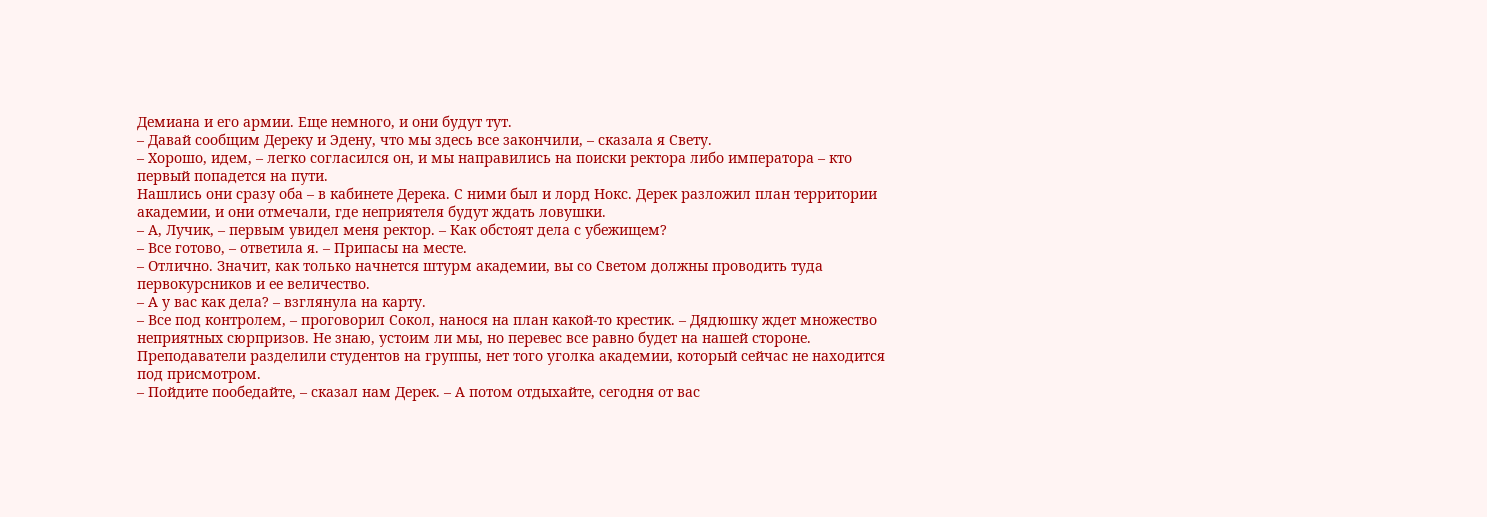Демиана и его армии. Еще немного, и они будут тут.
– Давай сообщим Дереку и Эдену, что мы здесь все закончили, – сказала я Свету.
– Хорошо, идем, – легко согласился он, и мы направились на поиски ректора либо императора – кто первый попадется на пути.
Нашлись они сразу оба – в кабинете Дерека. С ними был и лорд Нокс. Дерек разложил план территории академии, и они отмечали, где неприятеля будут ждать ловушки.
– А, Лучик, – первым увидел меня ректор. – Как обстоят дела с убежищем?
– Все готово, – ответила я. – Припасы на месте.
– Отлично. Значит, как только начнется штурм академии, вы со Светом должны проводить туда первокурсников и ее величество.
– А у вас как дела? – взглянула на карту.
– Все под контролем, – проговорил Сокол, нанося на план какой-то крестик. – Дядюшку ждет множество неприятных сюрпризов. Не знаю, устоим ли мы, но перевес все равно будет на нашей стороне. Преподаватели разделили студентов на группы, нет того уголка академии, который сейчас не находится под присмотром.
– Пойдите пообедайте, – сказал нам Дерек. – А потом отдыхайте, сегодня от вас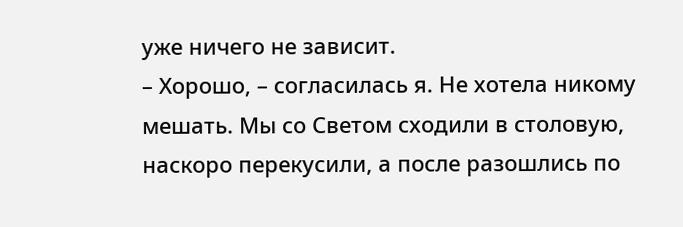уже ничего не зависит.
– Хорошо, – согласилась я. Не хотела никому мешать. Мы со Светом сходили в столовую, наскоро перекусили, а после разошлись по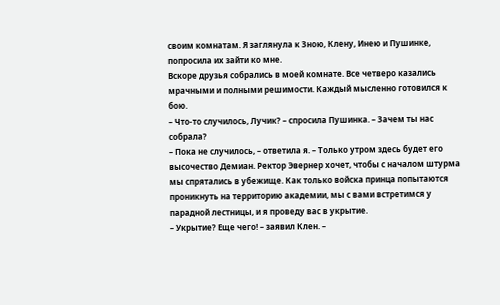своим комнатам. Я заглянула к Зною, Клену, Инею и Пушинке, попросила их зайти ко мне.
Вскоре друзья собрались в моей комнате. Все четверо казались мрачными и полными решимости. Каждый мысленно готовился к бою.
– Что-то случилось, Лучик? – спросила Пушинка. – Зачем ты нас собрала?
– Пока не случилось, – ответила я. – Только утром здесь будет его высочество Демиан. Ректор Эвернер хочет, чтобы с началом штурма мы спрятались в убежище. Как только войска принца попытаются проникнуть на территорию академии, мы с вами встретимся у парадной лестницы, и я проведу вас в укрытие.
– Укрытие? Еще чего! – заявил Клен. –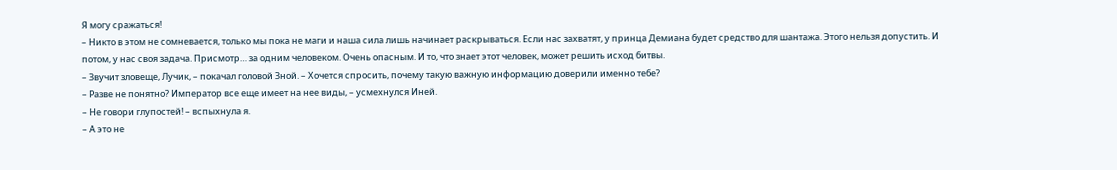Я могу сражаться!
– Никто в этом не сомневается, только мы пока не маги и наша сила лишь начинает раскрываться. Если нас захватят, у принца Демиана будет средство для шантажа. Этого нельзя допустить. И потом, у нас своя задача. Присмотр… за одним человеком. Очень опасным. И то, что знает этот человек, может решить исход битвы.
– Звучит зловеще, Лучик, – покачал головой Зной. – Хочется спросить, почему такую важную информацию доверили именно тебе?
– Разве не понятно? Император все еще имеет на нее виды, – усмехнулся Иней.
– Не говори глупостей! – вспыхнула я.
– А это не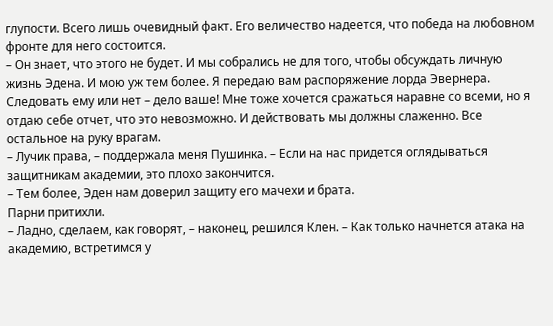глупости. Всего лишь очевидный факт. Его величество надеется, что победа на любовном фронте для него состоится.
– Он знает, что этого не будет. И мы собрались не для того, чтобы обсуждать личную жизнь Эдена. И мою уж тем более. Я передаю вам распоряжение лорда Эвернера. Следовать ему или нет – дело ваше! Мне тоже хочется сражаться наравне со всеми, но я отдаю себе отчет, что это невозможно. И действовать мы должны слаженно. Все остальное на руку врагам.
– Лучик права, – поддержала меня Пушинка. – Если на нас придется оглядываться защитникам академии, это плохо закончится.
– Тем более, Эден нам доверил защиту его мачехи и брата.
Парни притихли.
– Ладно, сделаем, как говорят, – наконец, решился Клен. – Как только начнется атака на академию, встретимся у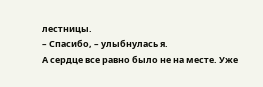лестницы.
– Спасибо, – улыбнулась я.
А сердце все равно было не на месте. Уже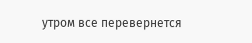утром все перевернется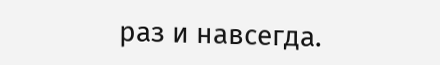раз и навсегда.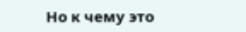Но к чему это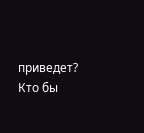приведет? Кто бы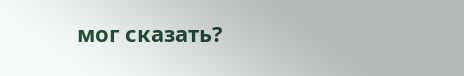мог сказать?